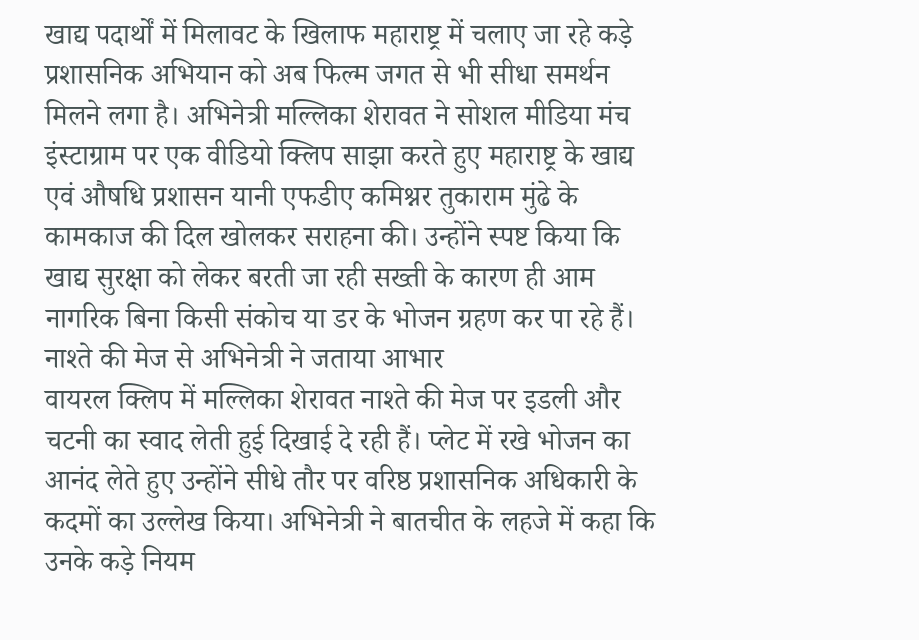खाद्य पदार्थों में मिलावट के खिलाफ महाराष्ट्र में चलाए जा रहे कड़े प्रशासनिक अभियान को अब फिल्म जगत से भी सीधा समर्थन मिलने लगा है। अभिनेत्री मल्लिका शेरावत ने सोशल मीडिया मंच इंस्टाग्राम पर एक वीडियो क्लिप साझा करते हुए महाराष्ट्र के खाद्य एवं औषधि प्रशासन यानी एफडीए कमिश्नर तुकाराम मुंढे के कामकाज की दिल खोलकर सराहना की। उन्होंने स्पष्ट किया कि खाद्य सुरक्षा को लेकर बरती जा रही सख्ती के कारण ही आम नागरिक बिना किसी संकोच या डर के भोजन ग्रहण कर पा रहे हैं।
नाश्ते की मेज से अभिनेत्री ने जताया आभार
वायरल क्लिप में मल्लिका शेरावत नाश्ते की मेज पर इडली और चटनी का स्वाद लेती हुई दिखाई दे रही हैं। प्लेट में रखे भोजन का आनंद लेते हुए उन्होंने सीधे तौर पर वरिष्ठ प्रशासनिक अधिकारी के कदमों का उल्लेख किया। अभिनेत्री ने बातचीत के लहजे में कहा कि उनके कड़े नियम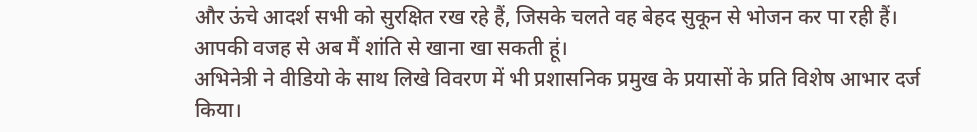और ऊंचे आदर्श सभी को सुरक्षित रख रहे हैं, जिसके चलते वह बेहद सुकून से भोजन कर पा रही हैं।
आपकी वजह से अब मैं शांति से खाना खा सकती हूं।
अभिनेत्री ने वीडियो के साथ लिखे विवरण में भी प्रशासनिक प्रमुख के प्रयासों के प्रति विशेष आभार दर्ज किया।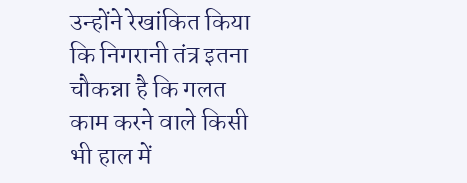उन्होंने रेखांकित किया कि निगरानी तंत्र इतना चौकन्ना है कि गलत काम करने वाले किसी भी हाल में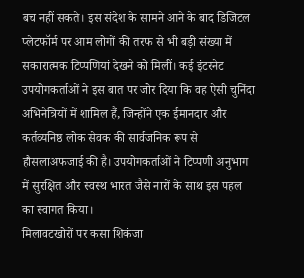बच नहीं सकते। इस संदेश के सामने आने के बाद डिजिटल प्लेटफॉर्म पर आम लोगों की तरफ से भी बड़ी संख्या में सकारात्मक टिप्पणियां देखने को मिलीं। कई इंटरनेट उपयोगकर्ताओं ने इस बात पर जोर दिया कि वह ऐसी चुनिंदा अभिनेत्रियों में शामिल हैं, जिन्होंने एक ईमानदार और कर्तव्यनिष्ठ लोक सेवक की सार्वजनिक रूप से हौसलाअफजाई की है। उपयोगकर्ताओं ने टिप्पणी अनुभाग में सुरक्षित और स्वस्थ भारत जैसे नारों के साथ इस पहल का स्वागत किया।
मिलावटखोरों पर कसा शिकंजा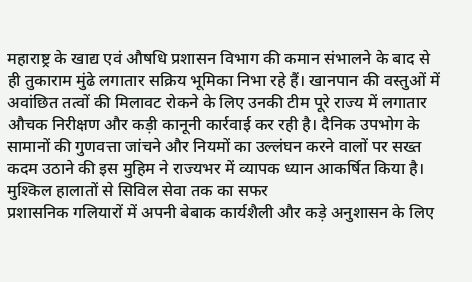महाराष्ट्र के खाद्य एवं औषधि प्रशासन विभाग की कमान संभालने के बाद से ही तुकाराम मुंढे लगातार सक्रिय भूमिका निभा रहे हैं। खानपान की वस्तुओं में अवांछित तत्वों की मिलावट रोकने के लिए उनकी टीम पूरे राज्य में लगातार औचक निरीक्षण और कड़ी कानूनी कार्रवाई कर रही है। दैनिक उपभोग के सामानों की गुणवत्ता जांचने और नियमों का उल्लंघन करने वालों पर सख्त कदम उठाने की इस मुहिम ने राज्यभर में व्यापक ध्यान आकर्षित किया है।
मुश्किल हालातों से सिविल सेवा तक का सफर
प्रशासनिक गलियारों में अपनी बेबाक कार्यशैली और कड़े अनुशासन के लिए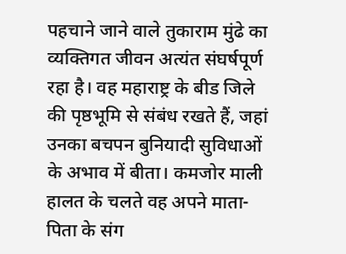पहचाने जाने वाले तुकाराम मुंढे का व्यक्तिगत जीवन अत्यंत संघर्षपूर्ण रहा है। वह महाराष्ट्र के बीड जिले की पृष्ठभूमि से संबंध रखते हैं, जहां उनका बचपन बुनियादी सुविधाओं के अभाव में बीता। कमजोर माली हालत के चलते वह अपने माता-पिता के संग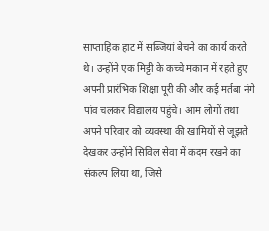साप्ताहिक हाट में सब्जियां बेचने का कार्य करते थे। उन्होंने एक मिट्टी के कच्चे मकान में रहते हुए अपनी प्रारंभिक शिक्षा पूरी की और कई मर्तबा नंगे पांव चलकर विद्यालय पहुंचे। आम लोगों तथा अपने परिवार को व्यवस्था की खामियों से जूझते देखकर उन्होंने सिविल सेवा में कदम रखने का संकल्प लिया था, जिसे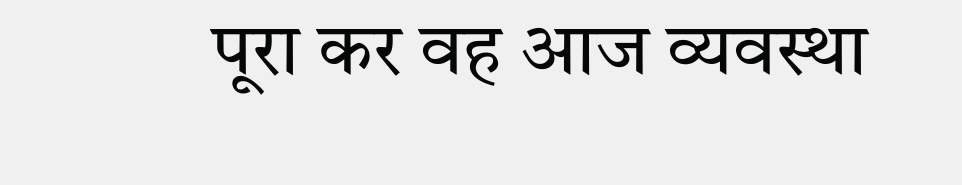पूरा कर वह आज व्यवस्था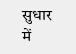सुधार में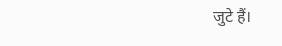जुटे हैं।